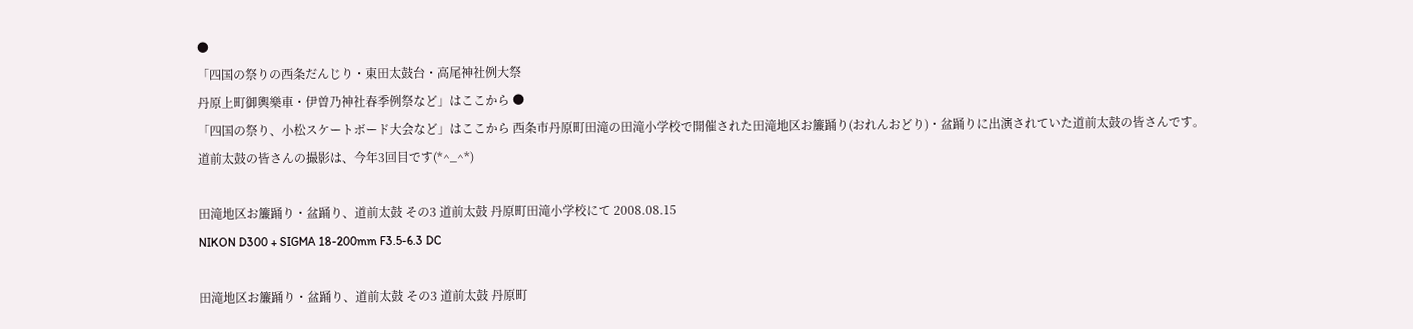●
「四国の祭りの西条だんじり・東田太鼓台・高尾神社例大祭
丹原上町御輿樂車・伊曽乃神社春季例祭など」はここから ●
「四国の祭り、小松スケートボード大会など」はここから 西条市丹原町田滝の田滝小学校で開催された田滝地区お簾踊り(おれんおどり)・盆踊りに出演されていた道前太鼓の皆さんです。
道前太鼓の皆さんの撮影は、今年3回目です(*^_^*)

田滝地区お簾踊り・盆踊り、道前太鼓 その3 道前太鼓 丹原町田滝小学校にて 2008.08.15
NIKON D300 + SIGMA 18-200mm F3.5-6.3 DC

田滝地区お簾踊り・盆踊り、道前太鼓 その3 道前太鼓 丹原町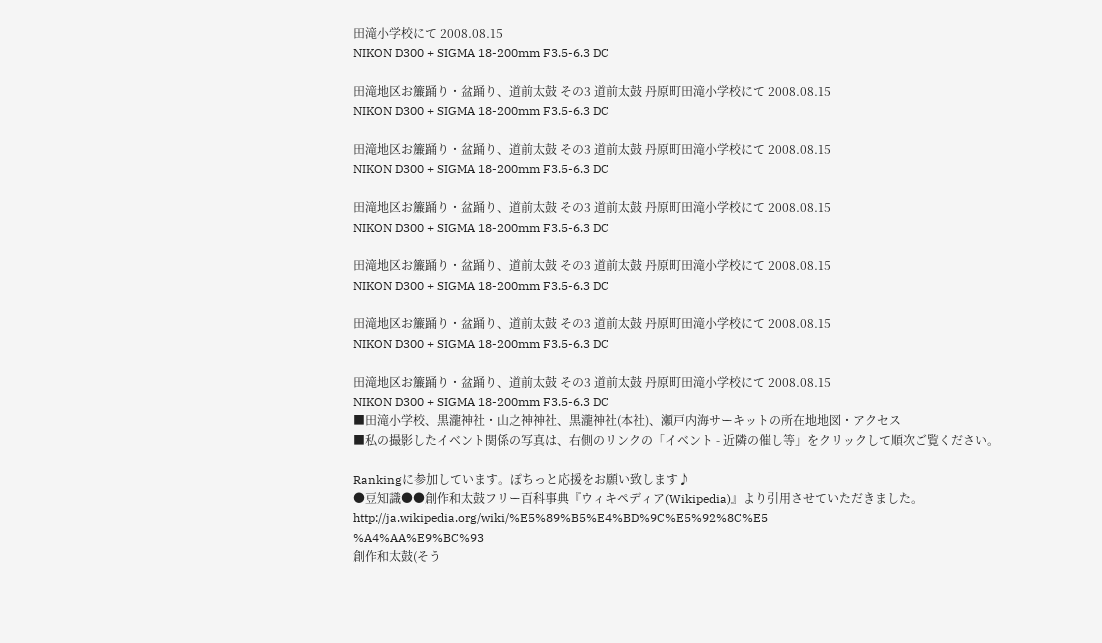田滝小学校にて 2008.08.15
NIKON D300 + SIGMA 18-200mm F3.5-6.3 DC

田滝地区お簾踊り・盆踊り、道前太鼓 その3 道前太鼓 丹原町田滝小学校にて 2008.08.15
NIKON D300 + SIGMA 18-200mm F3.5-6.3 DC

田滝地区お簾踊り・盆踊り、道前太鼓 その3 道前太鼓 丹原町田滝小学校にて 2008.08.15
NIKON D300 + SIGMA 18-200mm F3.5-6.3 DC

田滝地区お簾踊り・盆踊り、道前太鼓 その3 道前太鼓 丹原町田滝小学校にて 2008.08.15
NIKON D300 + SIGMA 18-200mm F3.5-6.3 DC

田滝地区お簾踊り・盆踊り、道前太鼓 その3 道前太鼓 丹原町田滝小学校にて 2008.08.15
NIKON D300 + SIGMA 18-200mm F3.5-6.3 DC

田滝地区お簾踊り・盆踊り、道前太鼓 その3 道前太鼓 丹原町田滝小学校にて 2008.08.15
NIKON D300 + SIGMA 18-200mm F3.5-6.3 DC

田滝地区お簾踊り・盆踊り、道前太鼓 その3 道前太鼓 丹原町田滝小学校にて 2008.08.15
NIKON D300 + SIGMA 18-200mm F3.5-6.3 DC
■田滝小学校、黒瀧神社・山之神神社、黒瀧神社(本社)、瀬戸内海サーキットの所在地地図・アクセス
■私の撮影したイベント関係の写真は、右側のリンクの「イベント - 近隣の催し等」をクリックして順次ご覧ください。

Rankingに参加しています。ぽちっと応援をお願い致します♪
●豆知識●●創作和太鼓フリー百科事典『ウィキペディア(Wikipedia)』より引用させていただきました。
http://ja.wikipedia.org/wiki/%E5%89%B5%E4%BD%9C%E5%92%8C%E5
%A4%AA%E9%BC%93
創作和太鼓(そう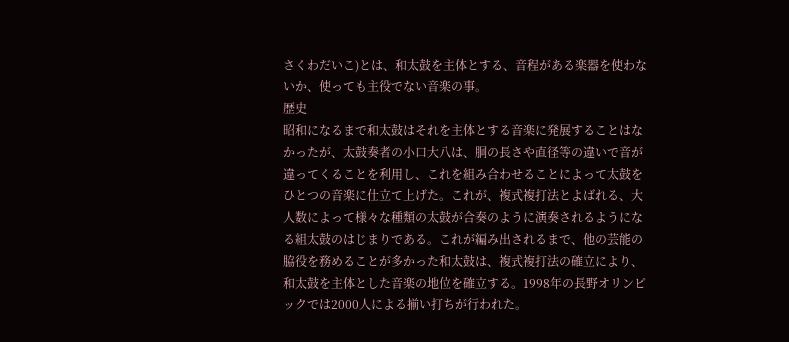さくわだいこ)とは、和太鼓を主体とする、音程がある楽器を使わないか、使っても主役でない音楽の事。
歴史
昭和になるまで和太鼓はそれを主体とする音楽に発展することはなかったが、太鼓奏者の小口大八は、胴の長さや直径等の違いで音が違ってくることを利用し、これを組み合わせることによって太鼓をひとつの音楽に仕立て上げた。これが、複式複打法とよばれる、大人数によって様々な種類の太鼓が合奏のように演奏されるようになる組太鼓のはじまりである。これが編み出されるまで、他の芸能の脇役を務めることが多かった和太鼓は、複式複打法の確立により、和太鼓を主体とした音楽の地位を確立する。1998年の長野オリンピックでは2000人による揃い打ちが行われた。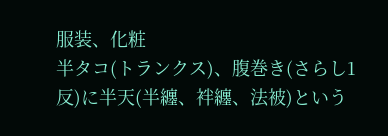服装、化粧
半タコ(トランクス)、腹巻き(さらし1反)に半天(半纏、袢纏、法被)という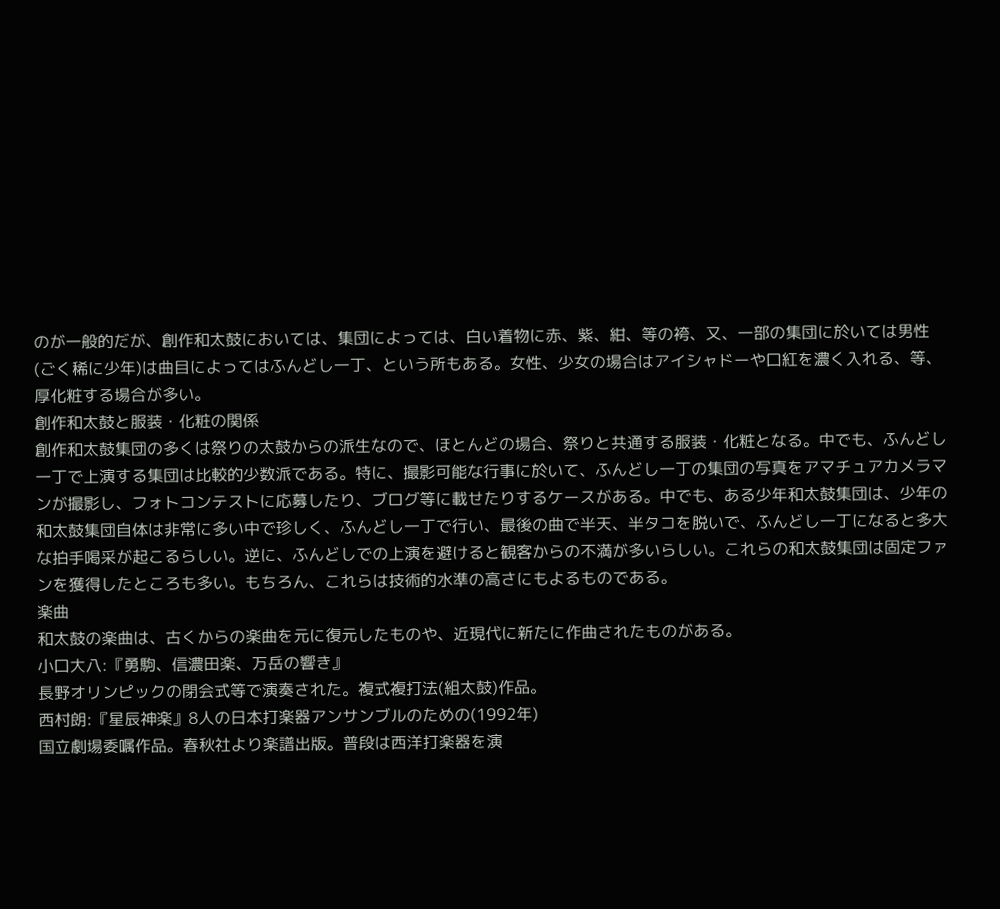のが一般的だが、創作和太鼓においては、集団によっては、白い着物に赤、紫、紺、等の袴、又、一部の集団に於いては男性(ごく稀に少年)は曲目によってはふんどし一丁、という所もある。女性、少女の場合はアイシャドーや口紅を濃く入れる、等、厚化粧する場合が多い。
創作和太鼓と服装・化粧の関係
創作和太鼓集団の多くは祭りの太鼓からの派生なので、ほとんどの場合、祭りと共通する服装・化粧となる。中でも、ふんどし一丁で上演する集団は比較的少数派である。特に、撮影可能な行事に於いて、ふんどし一丁の集団の写真をアマチュアカメラマンが撮影し、フォトコンテストに応募したり、ブログ等に載せたりするケースがある。中でも、ある少年和太鼓集団は、少年の和太鼓集団自体は非常に多い中で珍しく、ふんどし一丁で行い、最後の曲で半天、半タコを脱いで、ふんどし一丁になると多大な拍手喝采が起こるらしい。逆に、ふんどしでの上演を避けると観客からの不満が多いらしい。これらの和太鼓集団は固定ファンを獲得したところも多い。もちろん、これらは技術的水準の高さにもよるものである。
楽曲
和太鼓の楽曲は、古くからの楽曲を元に復元したものや、近現代に新たに作曲されたものがある。
小口大八:『勇駒、信濃田楽、万岳の響き』
長野オリンピックの閉会式等で演奏された。複式複打法(組太鼓)作品。
西村朗:『星辰神楽』8人の日本打楽器アンサンブルのための(1992年)
国立劇場委嘱作品。春秋社より楽譜出版。普段は西洋打楽器を演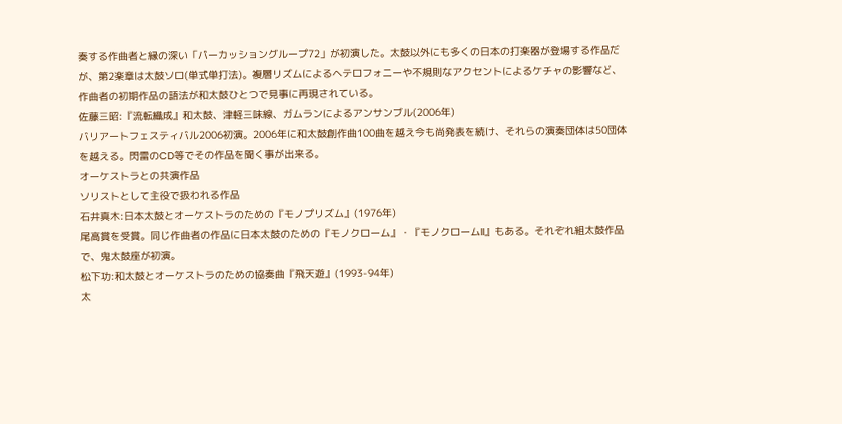奏する作曲者と縁の深い「パーカッショングループ72」が初演した。太鼓以外にも多くの日本の打楽器が登場する作品だが、第2楽章は太鼓ソロ(単式単打法)。複層リズムによるヘテロフォニーや不規則なアクセントによるケチャの影響など、作曲者の初期作品の語法が和太鼓ひとつで見事に再現されている。
佐藤三昭:『流転織成』和太鼓、津軽三味線、ガムランによるアンサンブル(2006年)
バリアートフェスティバル2006初演。2006年に和太鼓創作曲100曲を越え今も尚発表を続け、それらの演奏団体は50団体を越える。閃雷のCD等でその作品を聞く事が出来る。
オーケストラとの共演作品
ソリストとして主役で扱われる作品
石井真木:日本太鼓とオーケストラのための『モノプリズム』(1976年)
尾高賞を受賞。同じ作曲者の作品に日本太鼓のための『モノクローム』・『モノクロームII』もある。それぞれ組太鼓作品で、鬼太鼓座が初演。
松下功:和太鼓とオーケストラのための協奏曲『飛天遊』(1993-94年)
太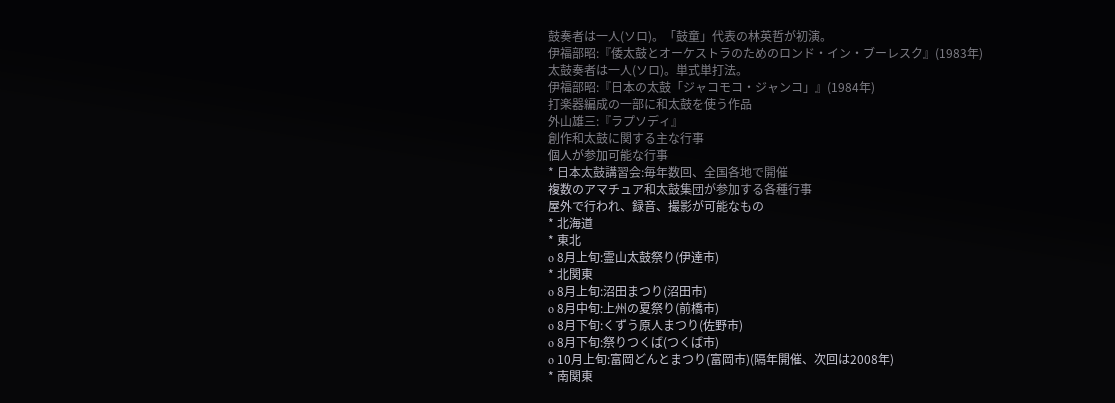鼓奏者は一人(ソロ)。「鼓童」代表の林英哲が初演。
伊福部昭:『倭太鼓とオーケストラのためのロンド・イン・ブーレスク』(1983年)
太鼓奏者は一人(ソロ)。単式単打法。
伊福部昭:『日本の太鼓「ジャコモコ・ジャンコ」』(1984年)
打楽器編成の一部に和太鼓を使う作品
外山雄三:『ラプソディ』
創作和太鼓に関する主な行事
個人が参加可能な行事
* 日本太鼓講習会:毎年数回、全国各地で開催
複数のアマチュア和太鼓集団が参加する各種行事
屋外で行われ、録音、撮影が可能なもの
* 北海道
* 東北
o 8月上旬:霊山太鼓祭り(伊達市)
* 北関東
o 8月上旬:沼田まつり(沼田市)
o 8月中旬:上州の夏祭り(前橋市)
o 8月下旬:くずう原人まつり(佐野市)
o 8月下旬:祭りつくば(つくば市)
o 10月上旬:富岡どんとまつり(富岡市)(隔年開催、次回は2008年)
* 南関東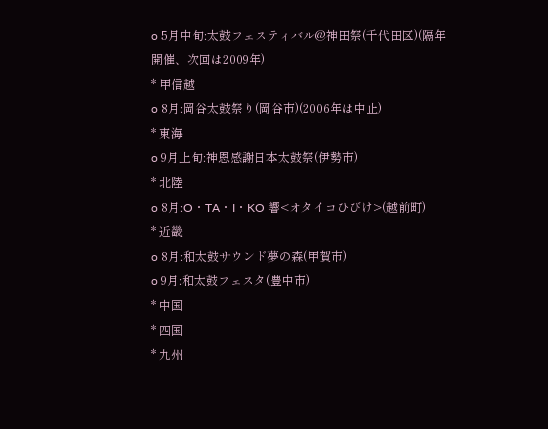o 5月中旬:太鼓フェスティバル@神田祭(千代田区)(隔年開催、次回は2009年)
* 甲信越
o 8月:岡谷太鼓祭り(岡谷市)(2006年は中止)
* 東海
o 9月上旬:神恩感謝日本太鼓祭(伊勢市)
* 北陸
o 8月:O・TA・I・KO 響<オタイコひびけ>(越前町)
* 近畿
o 8月:和太鼓サウンド夢の森(甲賀市)
o 9月:和太鼓フェスタ(豊中市)
* 中国
* 四国
* 九州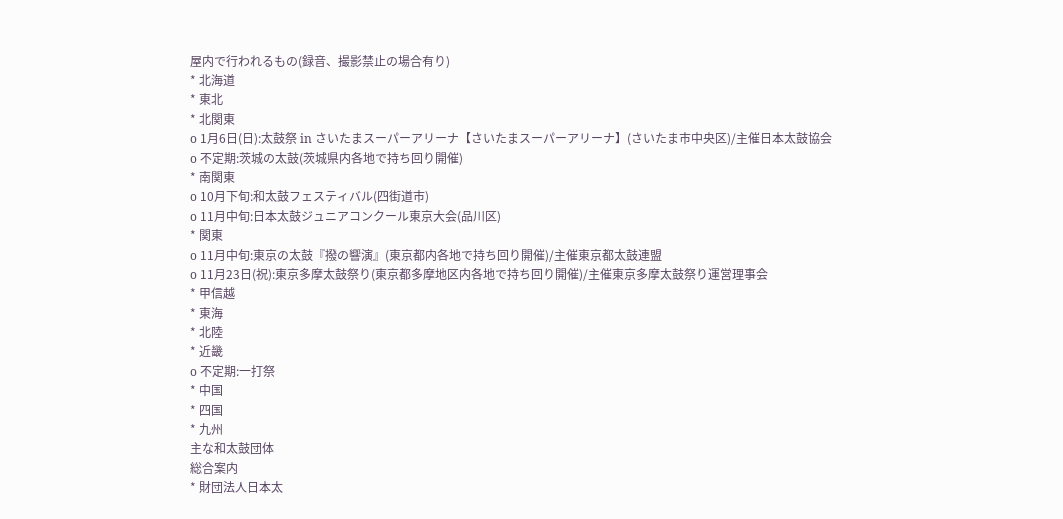屋内で行われるもの(録音、撮影禁止の場合有り)
* 北海道
* 東北
* 北関東
o 1月6日(日):太鼓祭 in さいたまスーパーアリーナ【さいたまスーパーアリーナ】(さいたま市中央区)/主催日本太鼓協会
o 不定期:茨城の太鼓(茨城県内各地で持ち回り開催)
* 南関東
o 10月下旬:和太鼓フェスティバル(四街道市)
o 11月中旬:日本太鼓ジュニアコンクール東京大会(品川区)
* 関東
o 11月中旬:東京の太鼓『撥の響演』(東京都内各地で持ち回り開催)/主催東京都太鼓連盟
o 11月23日(祝):東京多摩太鼓祭り(東京都多摩地区内各地で持ち回り開催)/主催東京多摩太鼓祭り運営理事会
* 甲信越
* 東海
* 北陸
* 近畿
o 不定期:一打祭
* 中国
* 四国
* 九州
主な和太鼓団体
総合案内
* 財団法人日本太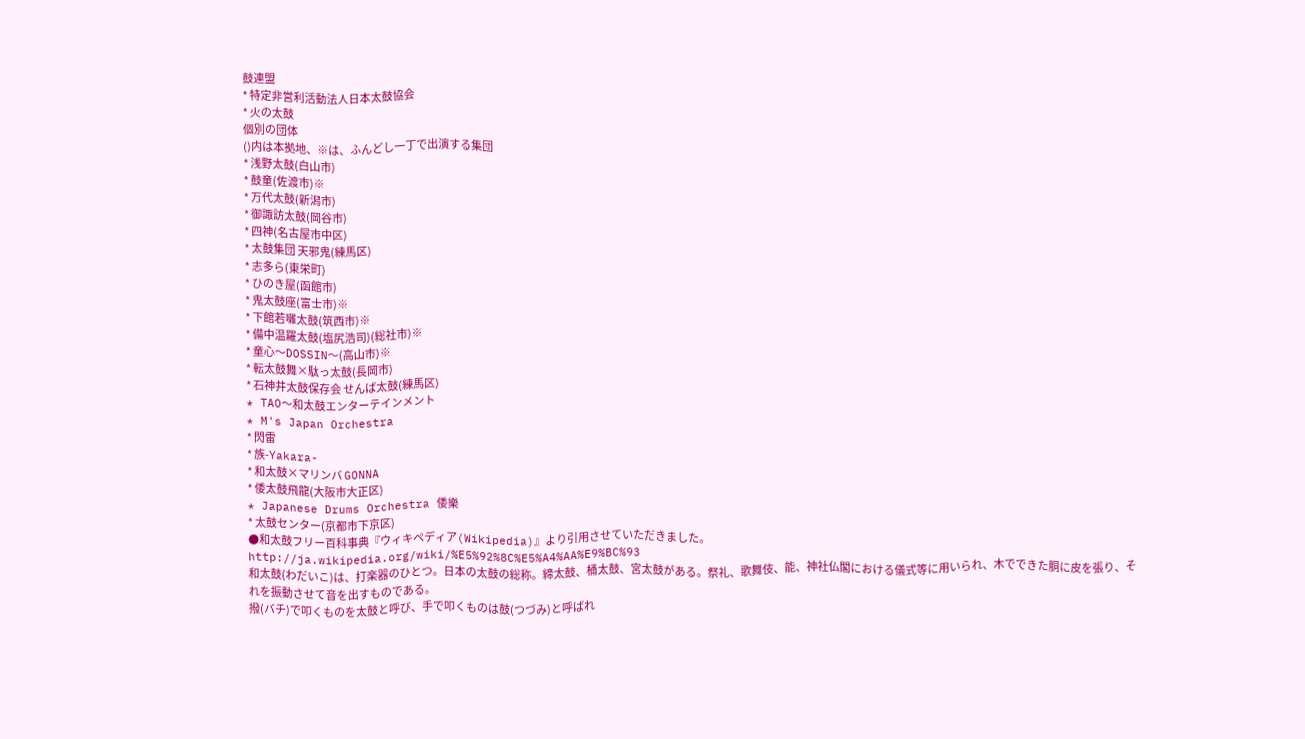鼓連盟
* 特定非営利活動法人日本太鼓協会
* 火の太鼓
個別の団体
()内は本拠地、※は、ふんどし一丁で出演する集団
* 浅野太鼓(白山市)
* 鼓童(佐渡市)※
* 万代太鼓(新潟市)
* 御諏訪太鼓(岡谷市)
* 四神(名古屋市中区)
* 太鼓集団 天邪鬼(練馬区)
* 志多ら(東栄町)
* ひのき屋(函館市)
* 鬼太鼓座(富士市)※
* 下館若囃太鼓(筑西市)※
* 備中温羅太鼓(塩尻浩司)(総社市)※
* 童心〜DOSSIN〜(高山市)※
* 転太鼓舞×駄っ太鼓(長岡市)
* 石神井太鼓保存会 せんば太鼓(練馬区)
* TAO〜和太鼓エンターテインメント
* M's Japan Orchestra
* 閃雷
* 族-Yakara-
* 和太鼓×マリンバ GONNA
* 倭太鼓飛龍(大阪市大正区)
* Japanese Drums Orchestra 倭樂
* 太鼓センター(京都市下京区)
●和太鼓フリー百科事典『ウィキペディア(Wikipedia)』より引用させていただきました。
http://ja.wikipedia.org/wiki/%E5%92%8C%E5%A4%AA%E9%BC%93
和太鼓(わだいこ)は、打楽器のひとつ。日本の太鼓の総称。締太鼓、桶太鼓、宮太鼓がある。祭礼、歌舞伎、能、神社仏閣における儀式等に用いられ、木でできた胴に皮を張り、それを振動させて音を出すものである。
撥(バチ)で叩くものを太鼓と呼び、手で叩くものは鼓(つづみ)と呼ばれ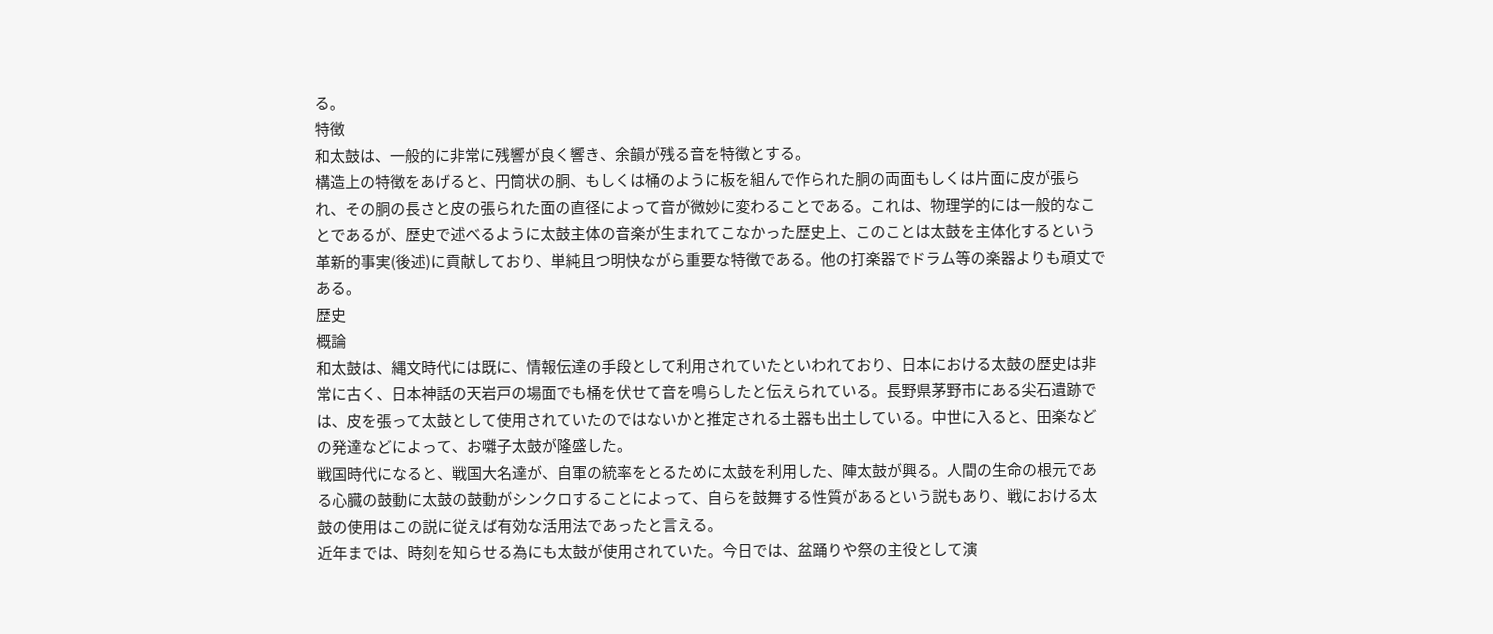る。
特徴
和太鼓は、一般的に非常に残響が良く響き、余韻が残る音を特徴とする。
構造上の特徴をあげると、円筒状の胴、もしくは桶のように板を組んで作られた胴の両面もしくは片面に皮が張られ、その胴の長さと皮の張られた面の直径によって音が微妙に変わることである。これは、物理学的には一般的なことであるが、歴史で述べるように太鼓主体の音楽が生まれてこなかった歴史上、このことは太鼓を主体化するという革新的事実(後述)に貢献しており、単純且つ明快ながら重要な特徴である。他の打楽器でドラム等の楽器よりも頑丈である。
歴史
概論
和太鼓は、縄文時代には既に、情報伝達の手段として利用されていたといわれており、日本における太鼓の歴史は非常に古く、日本神話の天岩戸の場面でも桶を伏せて音を鳴らしたと伝えられている。長野県茅野市にある尖石遺跡では、皮を張って太鼓として使用されていたのではないかと推定される土器も出土している。中世に入ると、田楽などの発達などによって、お囃子太鼓が隆盛した。
戦国時代になると、戦国大名達が、自軍の統率をとるために太鼓を利用した、陣太鼓が興る。人間の生命の根元である心臓の鼓動に太鼓の鼓動がシンクロすることによって、自らを鼓舞する性質があるという説もあり、戦における太鼓の使用はこの説に従えば有効な活用法であったと言える。
近年までは、時刻を知らせる為にも太鼓が使用されていた。今日では、盆踊りや祭の主役として演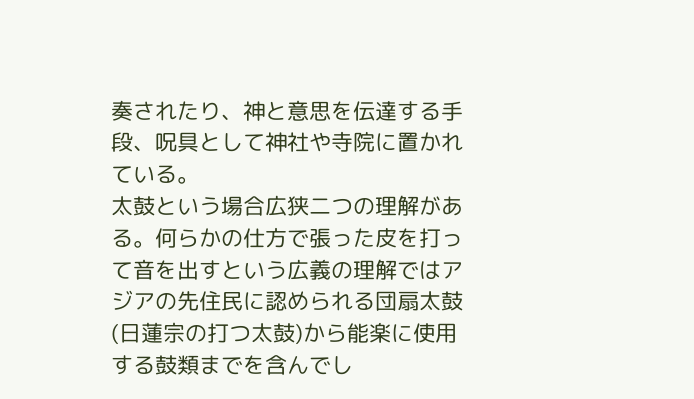奏されたり、神と意思を伝達する手段、呪具として神社や寺院に置かれている。
太鼓という場合広狭二つの理解がある。何らかの仕方で張った皮を打って音を出すという広義の理解ではアジアの先住民に認められる団扇太鼓(日蓮宗の打つ太鼓)から能楽に使用する鼓類までを含んでし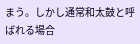まう。しかし通常和太鼓と呼ばれる場合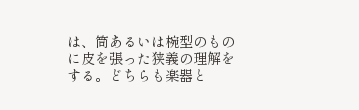は、筒あるいは椀型のものに皮を張った狭義の理解をする。どちらも楽器と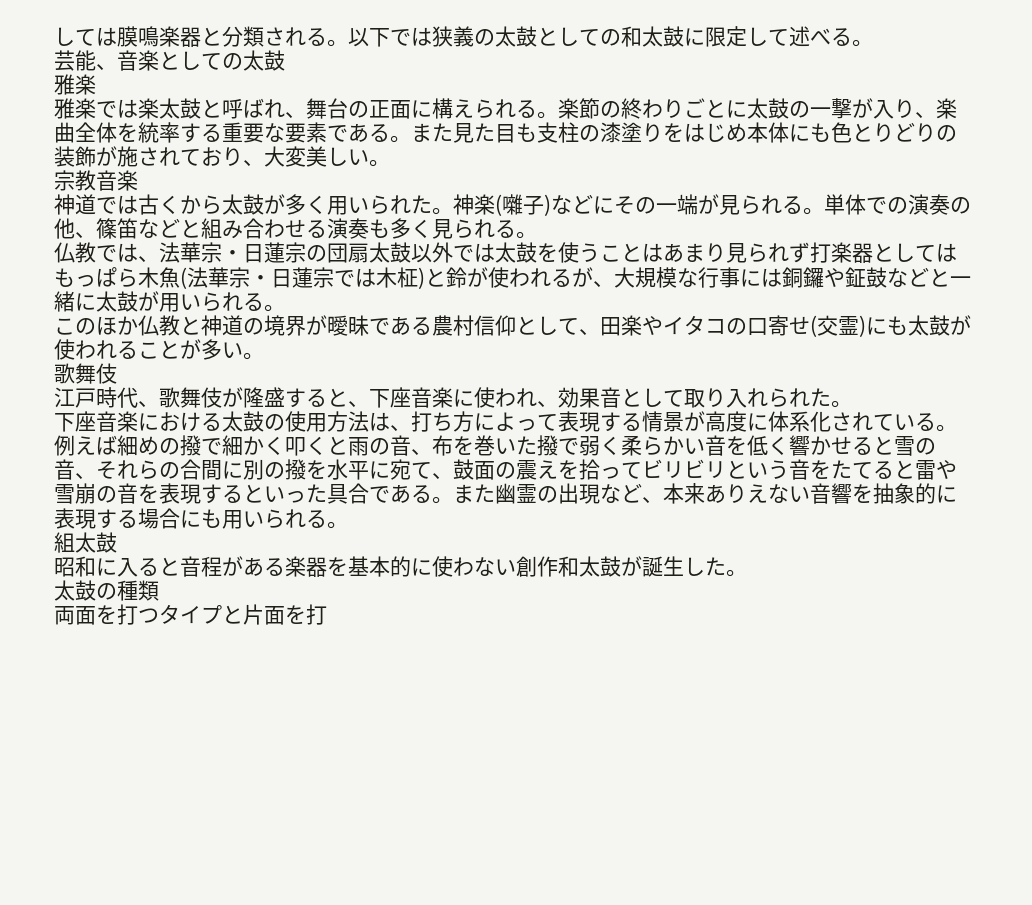しては膜鳴楽器と分類される。以下では狭義の太鼓としての和太鼓に限定して述べる。
芸能、音楽としての太鼓
雅楽
雅楽では楽太鼓と呼ばれ、舞台の正面に構えられる。楽節の終わりごとに太鼓の一撃が入り、楽曲全体を統率する重要な要素である。また見た目も支柱の漆塗りをはじめ本体にも色とりどりの装飾が施されており、大変美しい。
宗教音楽
神道では古くから太鼓が多く用いられた。神楽(囃子)などにその一端が見られる。単体での演奏の他、篠笛などと組み合わせる演奏も多く見られる。
仏教では、法華宗・日蓮宗の団扇太鼓以外では太鼓を使うことはあまり見られず打楽器としてはもっぱら木魚(法華宗・日蓮宗では木柾)と鈴が使われるが、大規模な行事には銅鑼や鉦鼓などと一緒に太鼓が用いられる。
このほか仏教と神道の境界が曖昧である農村信仰として、田楽やイタコの口寄せ(交霊)にも太鼓が使われることが多い。
歌舞伎
江戸時代、歌舞伎が隆盛すると、下座音楽に使われ、効果音として取り入れられた。
下座音楽における太鼓の使用方法は、打ち方によって表現する情景が高度に体系化されている。例えば細めの撥で細かく叩くと雨の音、布を巻いた撥で弱く柔らかい音を低く響かせると雪の音、それらの合間に別の撥を水平に宛て、鼓面の震えを拾ってビリビリという音をたてると雷や雪崩の音を表現するといった具合である。また幽霊の出現など、本来ありえない音響を抽象的に表現する場合にも用いられる。
組太鼓
昭和に入ると音程がある楽器を基本的に使わない創作和太鼓が誕生した。
太鼓の種類
両面を打つタイプと片面を打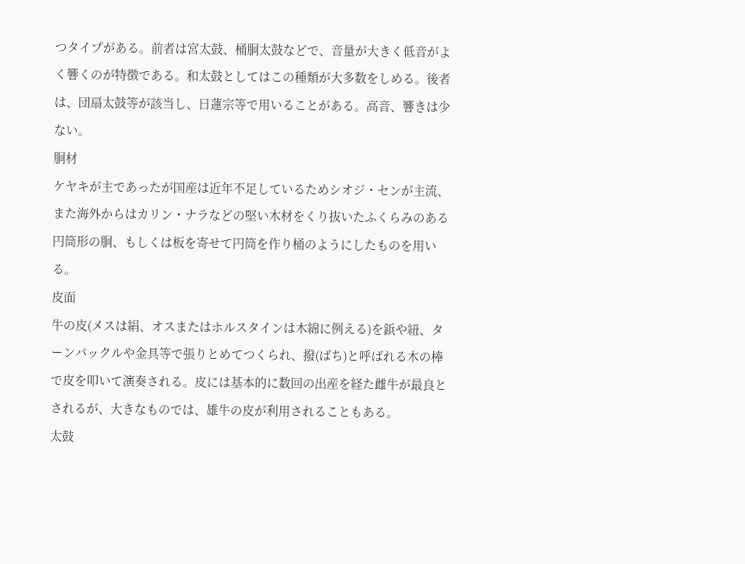つタイプがある。前者は宮太鼓、桶胴太鼓などで、音量が大きく低音がよく響くのが特徴である。和太鼓としてはこの種類が大多数をしめる。後者は、団扇太鼓等が該当し、日蓮宗等で用いることがある。高音、響きは少ない。
胴材
ケヤキが主であったが国産は近年不足しているためシオジ・センが主流、また海外からはカリン・ナラなどの堅い木材をくり抜いたふくらみのある円筒形の胴、もしくは板を寄せて円筒を作り桶のようにしたものを用いる。
皮面
牛の皮(メスは絹、オスまたはホルスタインは木綿に例える)を鋲や紐、ターンバックルや金具等で張りとめてつくられ、撥(ばち)と呼ばれる木の棒で皮を叩いて演奏される。皮には基本的に数回の出産を経た雌牛が最良とされるが、大きなものでは、雄牛の皮が利用されることもある。
太鼓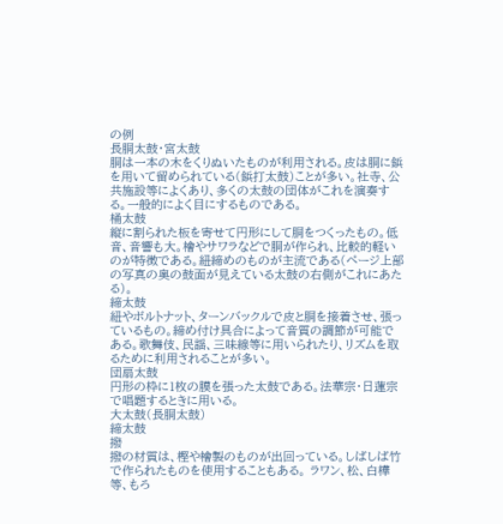の例
長胴太鼓・宮太鼓
胴は一本の木をくりぬいたものが利用される。皮は胴に鋲を用いて留められている(鋲打太鼓)ことが多い。社寺、公共施設等によくあり、多くの太鼓の団体がこれを演奏する。一般的によく目にするものである。
桶太鼓
縦に割られた板を寄せて円形にして胴をつくったもの。低音、音響も大。檜やサワラなどで胴が作られ、比較的軽いのが特徴である。紐締めのものが主流である(ページ上部の写真の奥の鼓面が見えている太鼓の右側がこれにあたる)。
締太鼓
紐やボルトナット、ターンバックルで皮と胴を接着させ、張っているもの。締め付け具合によって音質の調節が可能である。歌舞伎、民謡、三味線等に用いられたり、リズムを取るために利用されることが多い。
団扇太鼓
円形の枠に1枚の膜を張った太鼓である。法華宗・日蓮宗で唱題するときに用いる。
大太鼓(長胴太鼓)
締太鼓
撥
撥の材質は、樫や檜製のものが出回っている。しばしば竹で作られたものを使用することもある。 ラワン、松、白樺等、もろ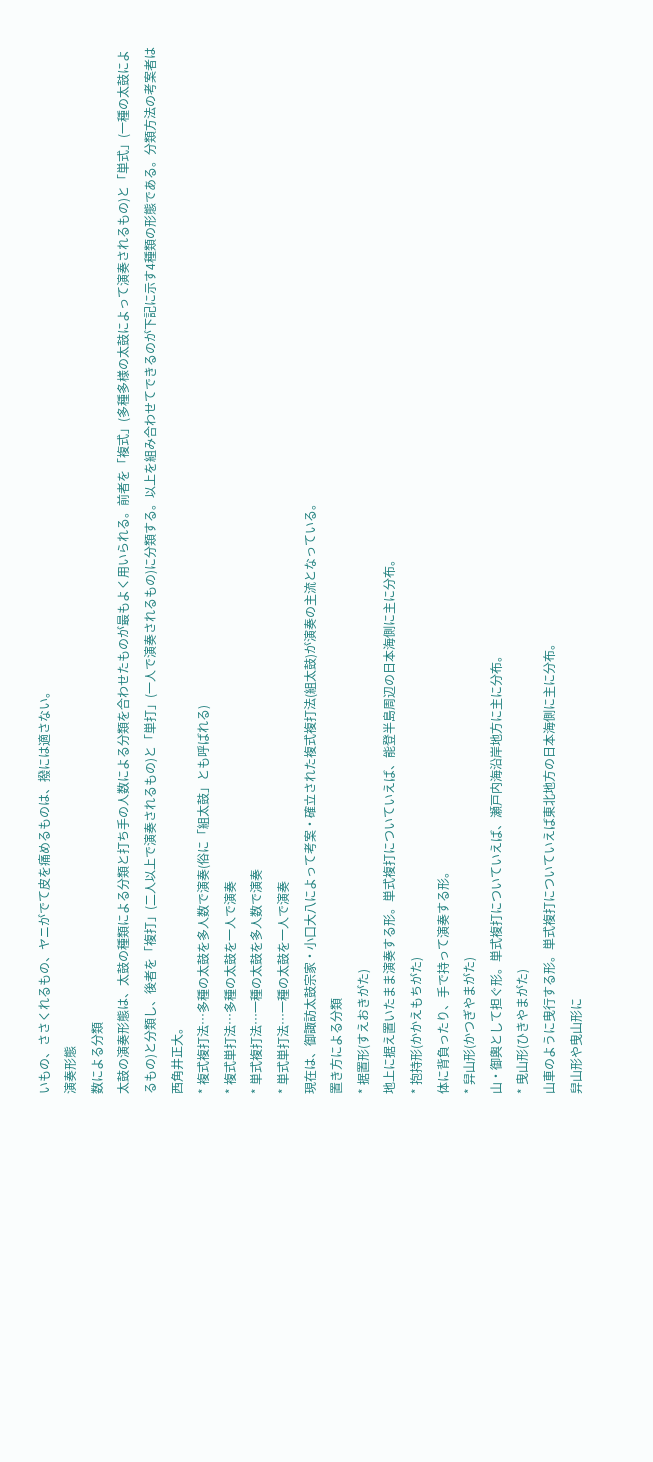いもの、ささくれるもの、ヤニがでて皮を痛めるものは、撥には適さない。
演奏形態
数による分類
太鼓の演奏形態は、太鼓の種類による分類と打ち手の人数による分類を合わせたものが最もよく用いられる。前者を「複式」(多種多様の太鼓によって演奏されるもの)と「単式」(一種の太鼓によるもの)と分類し、後者を「複打」(二人以上で演奏されるもの)と「単打」(一人で演奏されるもの)に分類する。以上を組み合わせてできるのが下記に示す4種類の形態である。分類方法の考案者は西角井正大。
* 複式複打法…多種の太鼓を多人数で演奏(俗に「組太鼓」とも呼ばれる)
* 複式単打法…多種の太鼓を一人で演奏
* 単式複打法…一種の太鼓を多人数で演奏
* 単式単打法…一種の太鼓を一人で演奏
現在は、御諏訪太鼓宗家・小口大八によって考案・確立された複式複打法(組太鼓)が演奏の主流となっている。
置き方による分類
* 据置形(すえおきがた)
地上に据え置いたまま演奏する形。単式複打についていえば、能登半島周辺の日本海側に主に分布。
* 抱持形(かかえもちがた)
体に背負ったり、手で持って演奏する形。
* 舁山形(かつぎやまがた)
山・御輿として担ぐ形。単式複打についていえば、瀬戸内海沿岸地方に主に分布。
* 曳山形(ひきやまがた)
山車のように曳行する形。単式複打についていえば東北地方の日本海側に主に分布。
舁山形や曳山形に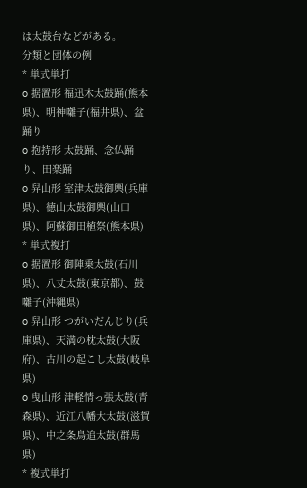は太鼓台などがある。
分類と団体の例
* 単式単打
o 据置形 福迅木太鼓踊(熊本県)、明神囃子(福井県)、盆踊り
o 抱持形 太鼓踊、念仏踊り、田楽踊
o 舁山形 室津太鼓御輿(兵庫県)、徳山太鼓御輿(山口県)、阿蘇御田植祭(熊本県)
* 単式複打
o 据置形 御陣乗太鼓(石川県)、八丈太鼓(東京都)、鼓囃子(沖縄県)
o 舁山形 つがいだんじり(兵庫県)、天満の枕太鼓(大阪府)、古川の起こし太鼓(岐阜県)
o 曳山形 津軽情っ張太鼓(青森県)、近江八幡大太鼓(滋賀県)、中之条鳥追太鼓(群馬県)
* 複式単打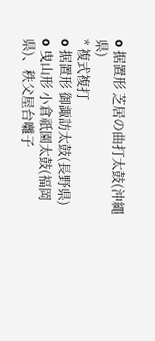o 据置形 芝居の曲打太鼓(沖縄県)
* 複式複打
o 据置形 御諏訪太鼓(長野県)
o 曳山形 小倉祇園太鼓(福岡県)、秩父屋台囃子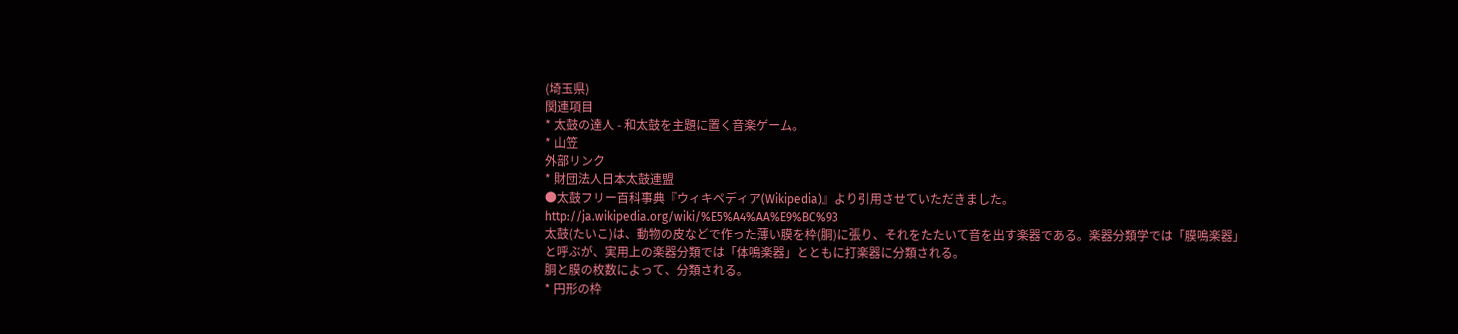(埼玉県)
関連項目
* 太鼓の達人 - 和太鼓を主題に置く音楽ゲーム。
* 山笠
外部リンク
* 財団法人日本太鼓連盟
●太鼓フリー百科事典『ウィキペディア(Wikipedia)』より引用させていただきました。
http://ja.wikipedia.org/wiki/%E5%A4%AA%E9%BC%93
太鼓(たいこ)は、動物の皮などで作った薄い膜を枠(胴)に張り、それをたたいて音を出す楽器である。楽器分類学では「膜鳴楽器」と呼ぶが、実用上の楽器分類では「体鳴楽器」とともに打楽器に分類される。
胴と膜の枚数によって、分類される。
* 円形の枠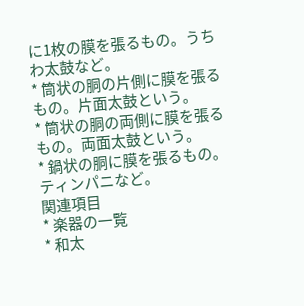に1枚の膜を張るもの。うちわ太鼓など。
* 筒状の胴の片側に膜を張るもの。片面太鼓という。
* 筒状の胴の両側に膜を張るもの。両面太鼓という。
* 鍋状の胴に膜を張るもの。ティンパニなど。
関連項目
* 楽器の一覧
* 和太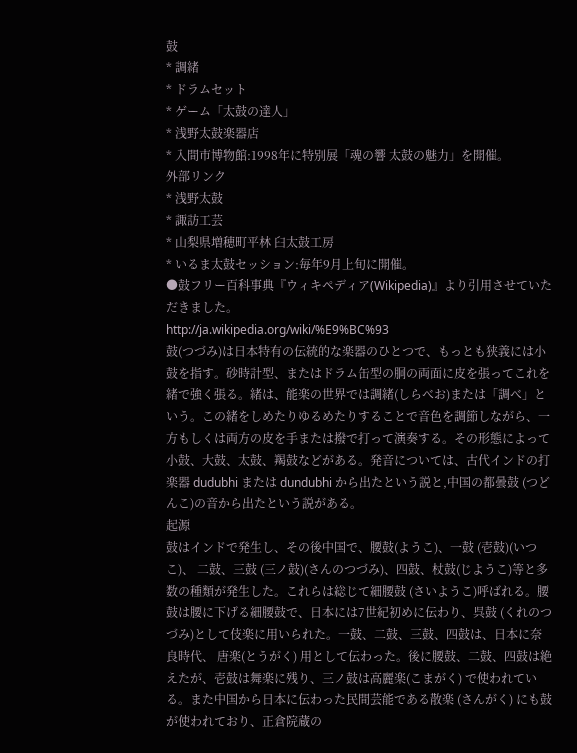鼓
* 調緒
* ドラムセット
* ゲーム「太鼓の達人」
* 浅野太鼓楽器店
* 入間市博物館:1998年に特別展「魂の響 太鼓の魅力」を開催。
外部リンク
* 浅野太鼓
* 諏訪工芸
* 山梨県増穂町平林 臼太鼓工房
* いるま太鼓セッション:毎年9月上旬に開催。
●鼓フリー百科事典『ウィキペディア(Wikipedia)』より引用させていただきました。
http://ja.wikipedia.org/wiki/%E9%BC%93
鼓(つづみ)は日本特有の伝統的な楽器のひとつで、もっとも狭義には小鼓を指す。砂時計型、またはドラム缶型の胴の両面に皮を張ってこれを緒で強く張る。緒は、能楽の世界では調緒(しらべお)または「調べ」という。この緒をしめたりゆるめたりすることで音色を調節しながら、一方もしくは両方の皮を手または撥で打って演奏する。その形態によって小鼓、大鼓、太鼓、羯鼓などがある。発音については、古代インドの打楽器 dudubhi または dundubhi から出たという説と,中国の都曇鼓 (つどんこ)の音から出たという説がある。
起源
鼓はインドで発生し、その後中国で、腰鼓(ようこ)、一鼓 (壱鼓)(いつこ)、 二鼓、三鼓 (三ノ鼓)(さんのつづみ)、四鼓、杖鼓(じようこ)等と多数の種類が発生した。これらは総じて細腰鼓 (さいようこ)呼ばれる。腰鼓は腰に下げる細腰鼓で、日本には7世紀初めに伝わり、呉鼓 (くれのつづみ)として伎楽に用いられた。一鼓、二鼓、三鼓、四鼓は、日本に奈良時代、 唐楽(とうがく) 用として伝わった。後に腰鼓、二鼓、四鼓は絶えたが、壱鼓は舞楽に残り、三ノ鼓は高麗楽(こまがく) で使われている。また中国から日本に伝わった民間芸能である散楽 (さんがく) にも鼓が使われており、正倉院蔵の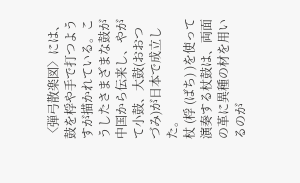〈弾弓散楽図〉には、鼓を桴や手で打つようすが描かれている。こうしたさまざまな鼓が中国から伝来し、やがて小鼓、大鼓(おおつづみ)が日本で成立した。
杖 (桴 (ばち) )を使って演奏する杖鼓は、両面の革に異種の材を用いるのが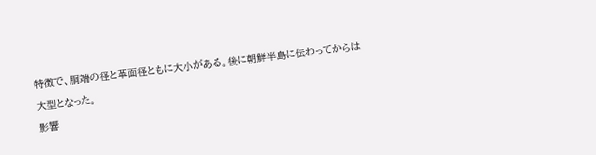特徴で、胴端の径と革面径ともに大小がある。後に朝鮮半島に伝わってからは大型となった。
影響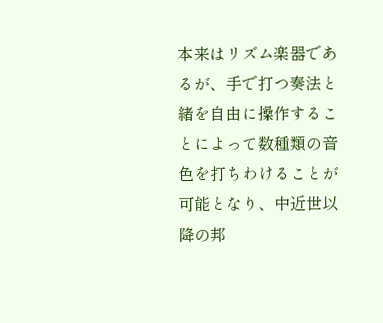本来はリズム楽器であるが、手で打つ奏法と緒を自由に操作することによって数種類の音色を打ちわけることが可能となり、中近世以降の邦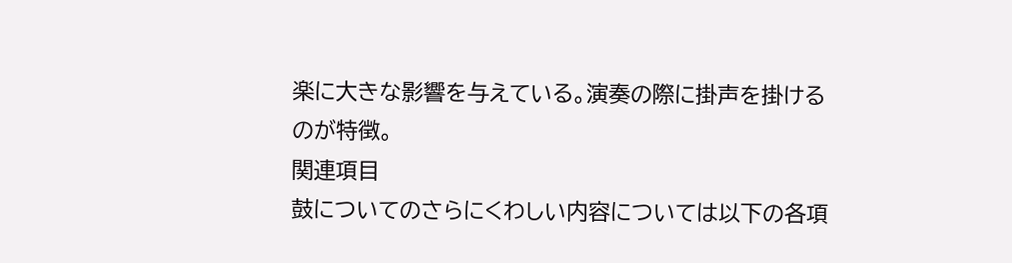楽に大きな影響を与えている。演奏の際に掛声を掛けるのが特徴。
関連項目
鼓についてのさらにくわしい内容については以下の各項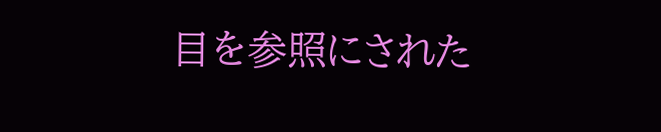目を参照にされた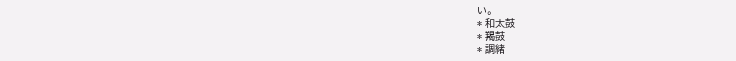い。
* 和太鼓
* 羯鼓
* 調緒